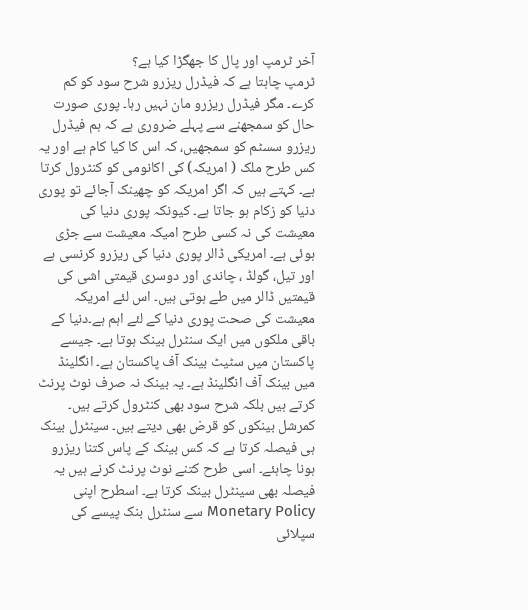آخر ٹرمپ اور پال کا جھگڑا کیا ہے؟
ٹرمپ چاہتا ہے کہ فیڈرل ریزرو شرح سود کو کم کرے۔ مگر فیڈرل ریزرو مان نہیں رہا۔ پوری صورت حال کو سمجھنے سے پہلے ضروری ہے کہ ہم فیڈرل ریزرو سسٹم کو سمجھیں، کہ اس کا کیا کام ہے اور یہ کس طرح ملک ( امریکہ) کی اکانومی کو کنٹرول کرتا ہے۔ کہتے ہیں کہ اگر امریکہ کو چھینک آجائے تو پوری دنیا کو زکام ہو جاتا ہے۔ کیونکہ پوری دنیا کی معیشت کی نہ کسی طرح امیکہ معیشت سے جڑی ہوئی ہے۔ امریکی ڈالر پوری دنیا کی ریزرو کرنسی ہے اور تیل، گولڈ ، چاندی اور دوسری قیمتی اشی کی قیمتیں ڈالر میں طے ہوتی ہیں۔ اس لئے امریکہ معیشت کی صحت پوری دنیا کے لئے اہم ہے۔دنیا کے باقی ملکوں میں ایک سنٹرل بینک ہوتا ہے۔ جیسے پاکستان میں سٹیٹ بینک آف پاکستان ہے۔ انگلینڈ میں بینک آف انگلینڈ ہے۔ یہ بینک نہ صرف نوٹ پرنٹ کرتے ہیں بلکہ شرح سود بھی کنٹرول کرتے ہیں۔ کمرشل بینکوں کو قرض بھی دیتے ہیں۔ سینٹرل بینک ہی فیصلہ کرتا ہے کہ کس بینک کے پاس کتنا ریزرو ہونا چاہئے۔ اسی طرح کتنے نوٹ پرنٹ کرنے ہیں یہ فیصلہ بھی سینٹرل بینک کرتا ہے۔ اسطرح اپنی Monetary Policy سے سنٹرل بنک پیسے کی سپلائی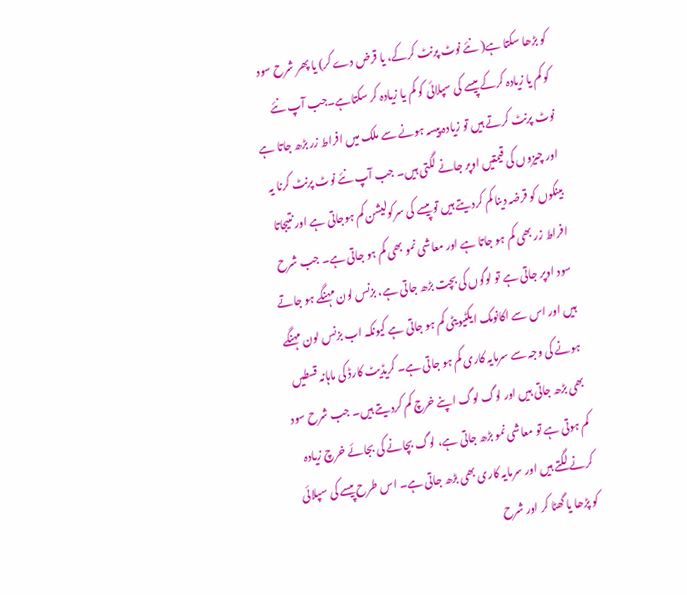کو بڑھا سکتا ہے( نئے نوٹ پرنٹ کرکے، یا قرض دے کر) یا پھر شرح سود کو کم یا زیادہ کرکے پیسے کی سپلائی کو کم یا زیادہ کر سکتاہے۔جب آپ نئے نوٹ پرنٹ کرتے ہیں تو زیادہ پیسہ ہونے سے ملک میں افراط زر بڑھ جاتا ہے اور چیزوں کی قیمتیں اوپر جانے لگتی ہیں۔ جب آپ نئے نوٹ پرنٹ کرنا یہ بینکوں کو قرضہ دینا کم کردیتے ہیں تو پیسے کی سرکولیشن کم ہوجاتی ہے اور نتیجاتا افراط زر بھی کم ہو جاتا ہے اور معاشی نمو بھی کم ہو جاتی ہے۔ جب شرح سود اوپر جاتی ہے تو لوگوں کی بچت بڑھ جاتی ہے، بزنس لون مہنگے ہو جاتے ہیں اور اس سے اکانومک ایکٹیویٹی کم ہو جاتی ہے کیونکہ اب بزنس لون مہنگے ہونے کی وجہ سے سرمایہ کاری کم ہو جاتی ہے۔ کریڈیٹ کارڈ کی ماہانہ قسطیں بھی بڑھ جاتی ہیں اور لوگ لوگ اپنے خرچ کم کردیتے ہیں۔ جب شرح سود کم ہوتی ہے تو معاشی نمو بڑھ جاتی ہے، لوگ بچانے کی بجائے خرچ زیادہ کرنے لگتے ہیں اور سرمایہ کاری بھی بڑھ جاتی ہے۔ اس طرح پیسے کی سپلائی کو پڑھا یا گھٹا کر اور شرح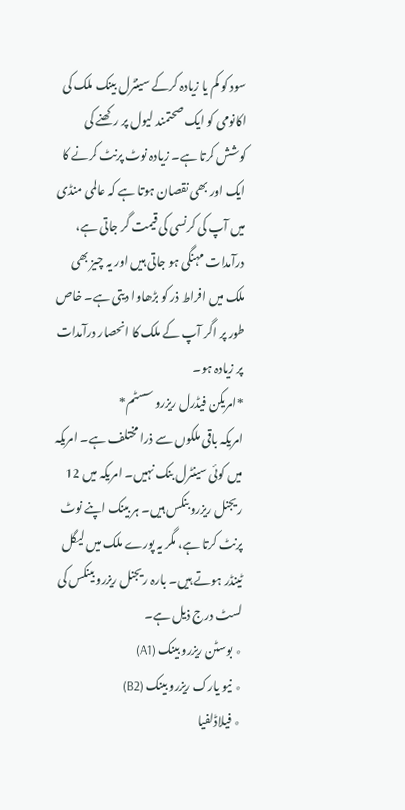سود کو کم یا زیادہ کرکے سینٹرل بینک ملک کی اکانومی کو ایک صحتمند لیول پر رکھنے کی کوشش کرتا ہے۔ زیادہ نوٹ پرنٹ کرنے کا ایک اور بھی نقصان ہوتا ہے کہ عالمی منڈی میں آپ کی کرنسی کی قیمت گر جاتی ہے، درآمدات مہنگی ہو جاتی ہیں اور یہ چیز بھی ملک میں افراط ذر کو بڑھاوا دیتی ہے۔ خاص طور پر اگر آپ کے ملک کا انحصار درآمدات پر زیادہ ہو۔
*امریکن فیڈرل ریزرو سسٹم*
امریکہ باقی ملکوں سے ذرا مختلف ہے۔ امریکہ میں کوئی سینٹرل بنک نہیں۔ امریکہ میں 12 ریجنل ریزرو بنکس ہیں۔ ہر بینک اپنے نوٹ پرنٹ کرتا ہے، مگر یہ پورے ملک میں لیگل ٹینڈر ہوتے ہیں۔ بارہ ریجنل ریزرو بینکس کی لسٹ درج ذیل ہے۔
٭ بوسٹن ریزرو بینک (A1)
٭ نیو یارک ریزرو بینک (B2)
٭ فیلاڈلفیا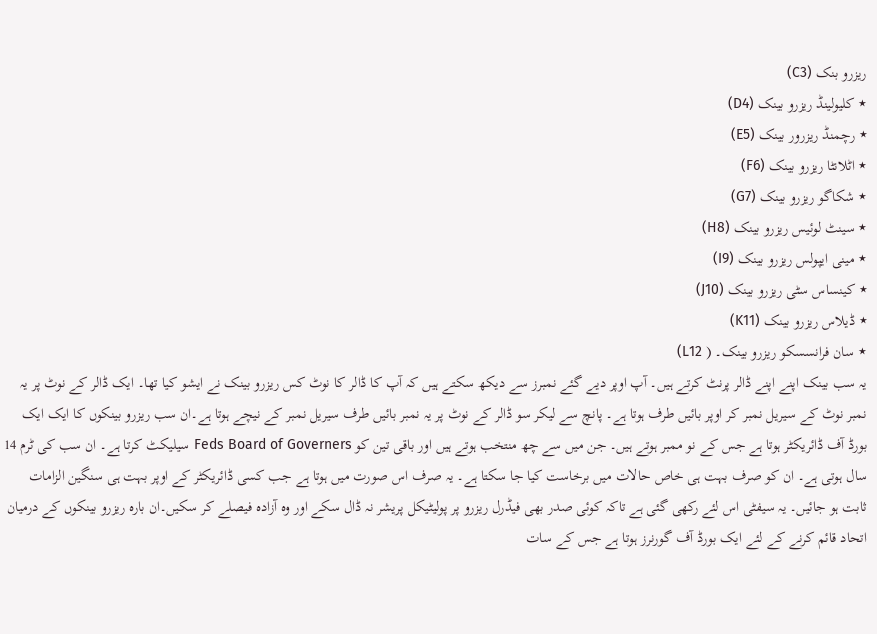ریزرو بنک (C3)
٭ کلیولینڈ ریزرو بینک (D4)
٭ رچمنڈ ریزرور بینک (E5)
٭ اٹلانٹا ریزرو بینک (F6)
٭ شکاگو ریزرو بینک (G7)
٭ سینٹ لوئیس ریزرو بینک (H8)
٭ مینی ایپولس ریزرو بینک (I9)
٭ کینساس سٹی ریزرو بینک (J10)
٭ ڈیلاس ریزرو بینک (K11)
٭ سان فرانسسکو ریزرو بینک۔ ( L12)
یہ سب بینک اپنے اپنے ڈالر پرنٹ کرتے ہیں۔ آپ اوپر دیے گئے نمبرز سے دیکھ سکتے ہیں کہ آپ کا ڈالر کا نوٹ کس ریزرو بینک نے ایشو کیا تھا۔ ایک ڈالر کے نوٹ پر یہ نمبر نوٹ کے سیریل نمبر کر اوپر بائیں طرف ہوتا ہے۔ پانچ سے لیکر سو ڈالر کے نوٹ پر یہ نمبر بائیں طرف سیریل نمبر کے نیچے ہوتا ہے۔ان سب ریزرو بینکوں کا ایک ایک بورڈ آف ڈائریکٹر ہوتا ہے جس کے نو ممبر ہوتے ہیں۔ جن میں سے چھ منتخب ہوتے ہیں اور باقی تین کو Feds Board of Governers سیلیکٹ کرتا ہے۔ ان سب کی ٹرم 14 سال ہوتی ہے۔ ان کو صرف بہت ہی خاص حالات میں برخاست کیا جا سکتا ہے۔ یہ صرف اس صورت میں ہوتا ہے جب کسی ڈائریکٹر کے اوپر بہت ہی سنگین الزامات ثابت ہو جائیں۔ یہ سیفٹی اس لئے رکھی گئی ہے تاکہ کوئی صدر بھی فیڈرل ریزرو پر پولیٹیکل پریشر نہ ڈال سکے اور وہ آزادہ فیصلے کر سکیں۔ان بارہ ریزرو بینکوں کے درمیان اتحاد قائم کرنے کے لئے ایک بورڈ آف گورنرز ہوتا ہے جس کے سات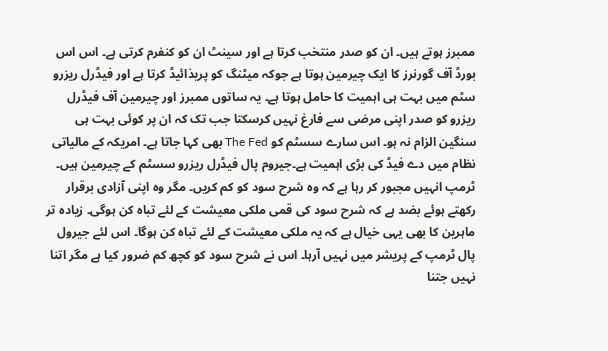ممبرز ہوتے ہیں۔ ان کو صدر منتخب کرتا ہے اور سینٹ ان کو کنفرم کرتی ہے۔ اس اس بورڈ آف گورنرز کا ایک چیرمین ہوتا ہے جوکہ میٹنگ کو پریذائیڈ کرتا ہے اور فیڈرل ریزرو سٹم میں بہت ہی اہمیت کا حامل ہوتا ہے۔ یہ ساتوں ممبرز اور چیرمین آف فیڈرل ریزرو کو صدر اپنی مرضی سے فارغ نہیں کرسکتا جب تک کہ ان پر کوئی بہت ہی سنگین الزام نہ ہو۔ اس سارے سسٹم کو The Fed بھی کہا جاتا ہے۔ امریکہ کے مالیاتی نظام میں دے فیڈ کی بڑی اہمیت ہے۔جیروم پال فیڈرل ریزرو سسٹم کے چیرمین ہیں۔ ٹرمپ انہیں مجبور کر رہا ہے کہ وہ شرح سود کو کم کریں۔ مگر وہ اپنی آزادی برقرار رکھتے ہوئے بضد ہے کہ شرح سود کی قمی ملکی معیشت کے لئے تباہ کن ہوگی۔ زیادہ تر ماہرین کا بھی یہی خیال ہے کہ یہ ملکی معیشت کے لئے تباہ کن ہوگا۔ اس لئے جیرول پال ٹرمپ کے پریشر میں نہیں آرہا۔ اس نے شرح سود کو کچھ کم ضرور کیا ہے مگر اتنا نہیں جتنا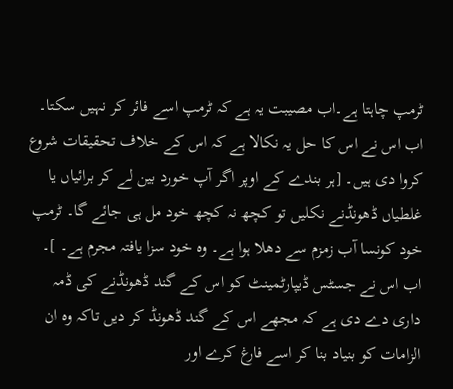ٹرمپ چاہتا ہے۔اب مصیبت یہ ہے کہ ٹرمپ اسے فائر کر نہیں سکتا۔ اب اس نے اس کا حل یہ نکالا ہے کہ اس کے خلاف تحقیقات شروع کروا دی ہیں۔ [ہر بندے کے اوپر اگر آپ خورد بین لے کر برائیاں یا غلطیاں ڈھونڈنے نکلیں تو کچھ نہ کچھ خود مل ہی جائے گا۔ ٹرمپ خود کونسا آب زمزم سے دھلا ہوا ہے۔ وہ خود سزا یافتہ مجرم ہے۔ ]۔ اب اس نے جسٹس ڈیپارٹمینٹ کو اس کے گند ڈھونڈنے کی ڈمہ داری دے دی ہے کہ مجھے اس کے گند ڈھونڈ کر دیں تاکہ وہ ان الزامات کو بنیاد بنا کر اسے فارغ کرے اور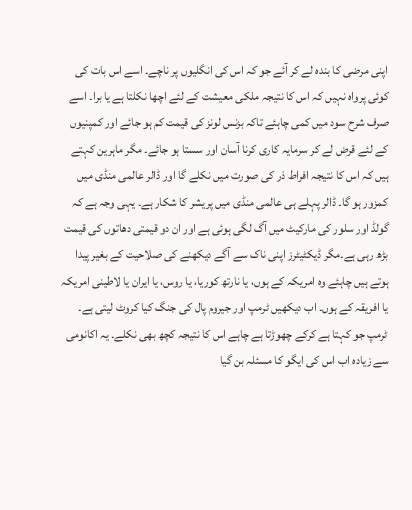اپنی مرضی کا بندہ لے کر آئے جو کہ اس کی انگلیوں پر ناچے۔ اسے اس بات کی کوئی پرواہ نہیں کہ اس کا نتیجہ ملکی معیشت کے لئے اچھا نکلتا ہے یا برا۔ اسے صرف شرح سود میں کمی چاہئے تاکہ بزنس لونز کی قیمت کم ہو جائے اور کمپنیوں کے لئے قرض لے کر سرمایہ کاری کرنا آسان اور سستا ہو جائے۔ مگر ماہرین کہتے ہیں کہ اس کا نتیجہ افراط ذر کی صورت میں نکلے گا اور ڈالر عالمی منڈی میں کمزور ہو گا۔ ڈالر پہلے ہی عالمی منڈی میں پریشر کا شکار ہے۔ یہی وجہ ہے کہ گولڈ اور سلور کی مارکیٹ میں آگ لگی ہوئی ہے اور ان دو قیمتی دھاتوں کی قیمت بڑھ رہی ہے۔مگر ڈیکٹیٹرز اپنی ناک سے آگے دیکھنے کی صلاحیت کے بغیر پیدا ہوتے ہیں چاہئے وہ امریکہ کے ہوں، یا نارتھ کوریا، یا روس، یا ایران یا لاطینی امریکہ یا افریقہ کے ہوں۔ اب دیکھیں ٹرمپ اور جیروم پال کی جنگ کیا کروٹ لیتی ہے۔ ٹرمپ جو کہتا ہے کرکے چھوڑتا ہے چاہے اس کا نتیجہ کچھ بھی نکلے۔ یہ اکانومی سے زیادہ اب اس کی ایگو کا مسئلہ بن گیا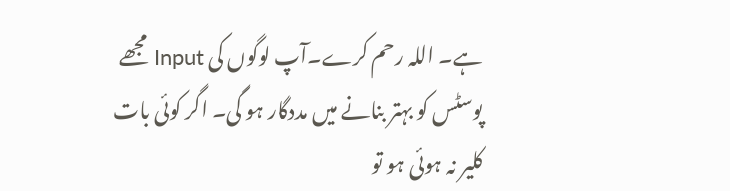ہے۔ اللہ رحم کرے۔آپ لوگوں کی Input مجھے پوسٹس کو بہتر بنانے میں مددگار ہو گی۔ اگر کوئی بات کلیر نہ ہوئی ہو تو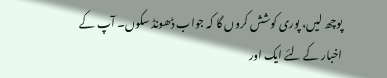پوچھ لیں، پوری کوشش کروں گا کہ جواب ڈھونڈ سکوں۔ آپ کے اخبار کے لئے ایک اور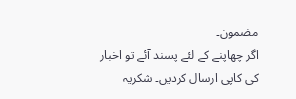مضمون۔
اگر چھاپنے کے لئے پسند آئے تو اخبار کی کاپی ارسال کردیں۔ شکریہ